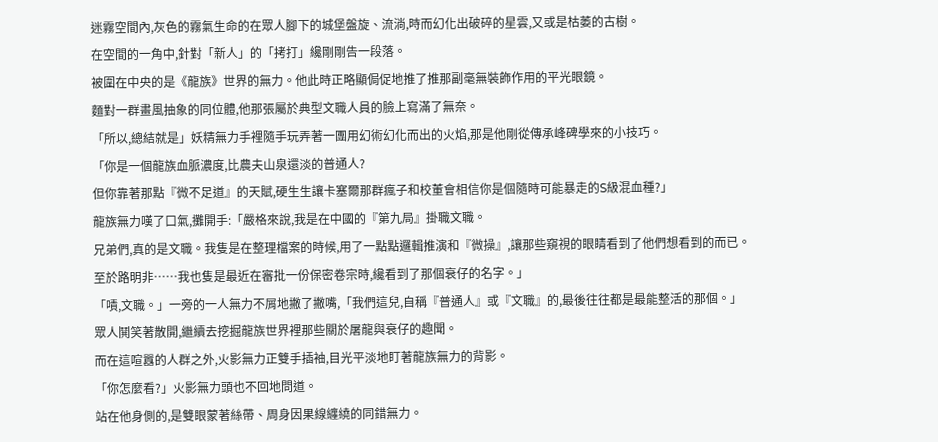迷霧空間內,灰色的霧氣生命的在眾人腳下的城堡盤旋、流淌,時而幻化出破碎的星雲,又或是枯萎的古樹。
在空間的一角中,針對「新人」的「拷打」纔剛剛告一段落。
被圍在中央的是《龍族》世界的無力。他此時正略顯侷促地推了推那副毫無裝飾作用的平光眼鏡。
麵對一群畫風抽象的同位體,他那張屬於典型文職人員的臉上寫滿了無奈。
「所以,總結就是」妖精無力手裡隨手玩弄著一團用幻術幻化而出的火焰,那是他剛從傳承峰碑學來的小技巧。
「你是一個龍族血脈濃度,比農夫山泉還淡的普通人?
但你靠著那點『微不足道』的天賦,硬生生讓卡塞爾那群瘋子和校董會相信你是個隨時可能暴走的S級混血種?」
龍族無力嘆了口氣,攤開手:「嚴格來說,我是在中國的『第九局』掛職文職。
兄弟們,真的是文職。我隻是在整理檔案的時候,用了一點點邏輯推演和『微操』,讓那些窺視的眼睛看到了他們想看到的而已。
至於路明非……我也隻是最近在審批一份保密卷宗時,纔看到了那個衰仔的名字。」
「嘖,文職。」一旁的一人無力不屑地撇了撇嘴,「我們這兒,自稱『普通人』或『文職』的,最後往往都是最能整活的那個。」
眾人鬨笑著散開,繼續去挖掘龍族世界裡那些關於屠龍與衰仔的趣聞。
而在這喧囂的人群之外,火影無力正雙手插袖,目光平淡地盯著龍族無力的背影。
「你怎麼看?」火影無力頭也不回地問道。
站在他身側的,是雙眼蒙著絲帶、周身因果線纏繞的同錯無力。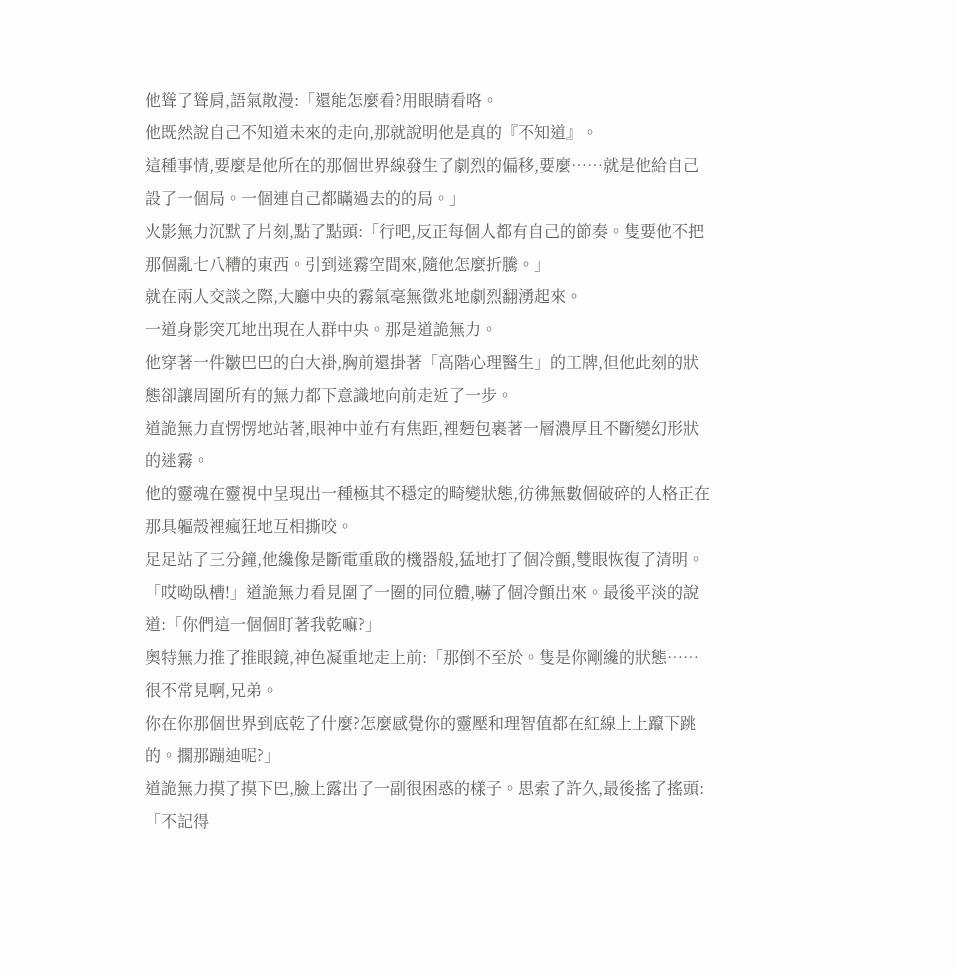他聳了聳肩,語氣散漫:「還能怎麼看?用眼睛看咯。
他既然說自己不知道未來的走向,那就說明他是真的『不知道』。
這種事情,要麼是他所在的那個世界線發生了劇烈的偏移,要麼……就是他給自己設了一個局。一個連自己都瞞過去的的局。」
火影無力沉默了片刻,點了點頭:「行吧,反正每個人都有自己的節奏。隻要他不把那個亂七八糟的東西。引到迷霧空間來,隨他怎麼折騰。」
就在兩人交談之際,大廳中央的霧氣毫無徵兆地劇烈翻湧起來。
一道身影突兀地出現在人群中央。那是道詭無力。
他穿著一件皺巴巴的白大褂,胸前還掛著「高階心理醫生」的工牌,但他此刻的狀態卻讓周圍所有的無力都下意識地向前走近了一步。
道詭無力直愣愣地站著,眼神中並冇有焦距,裡麪包裹著一層濃厚且不斷變幻形狀的迷霧。
他的靈魂在靈視中呈現出一種極其不穩定的畸變狀態,彷彿無數個破碎的人格正在那具軀殼裡瘋狂地互相撕咬。
足足站了三分鐘,他纔像是斷電重啟的機器般,猛地打了個冷顫,雙眼恢復了清明。
「哎呦臥槽!」道詭無力看見圍了一圈的同位體,嚇了個冷顫出來。最後平淡的說道:「你們這一個個盯著我乾嘛?」
奧特無力推了推眼鏡,神色凝重地走上前:「那倒不至於。隻是你剛纔的狀態……很不常見啊,兄弟。
你在你那個世界到底乾了什麼?怎麼感覺你的靈壓和理智值都在紅線上上躥下跳的。擱那蹦迪呢?」
道詭無力摸了摸下巴,臉上露出了一副很困惑的樣子。思索了許久,最後搖了搖頭:「不記得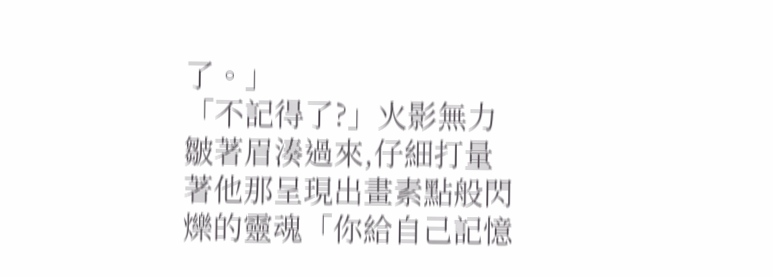了。」
「不記得了?」火影無力皺著眉湊過來,仔細打量著他那呈現出畫素點般閃爍的靈魂「你給自己記憶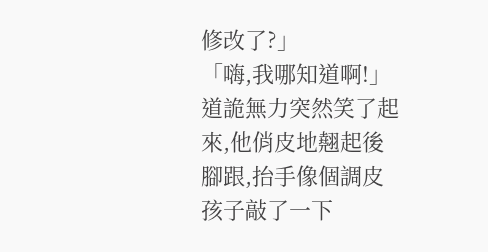修改了?」
「嗨,我哪知道啊!」道詭無力突然笑了起來,他俏皮地翹起後腳跟,抬手像個調皮孩子敲了一下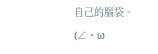自己的腦袋。
(∠・ω